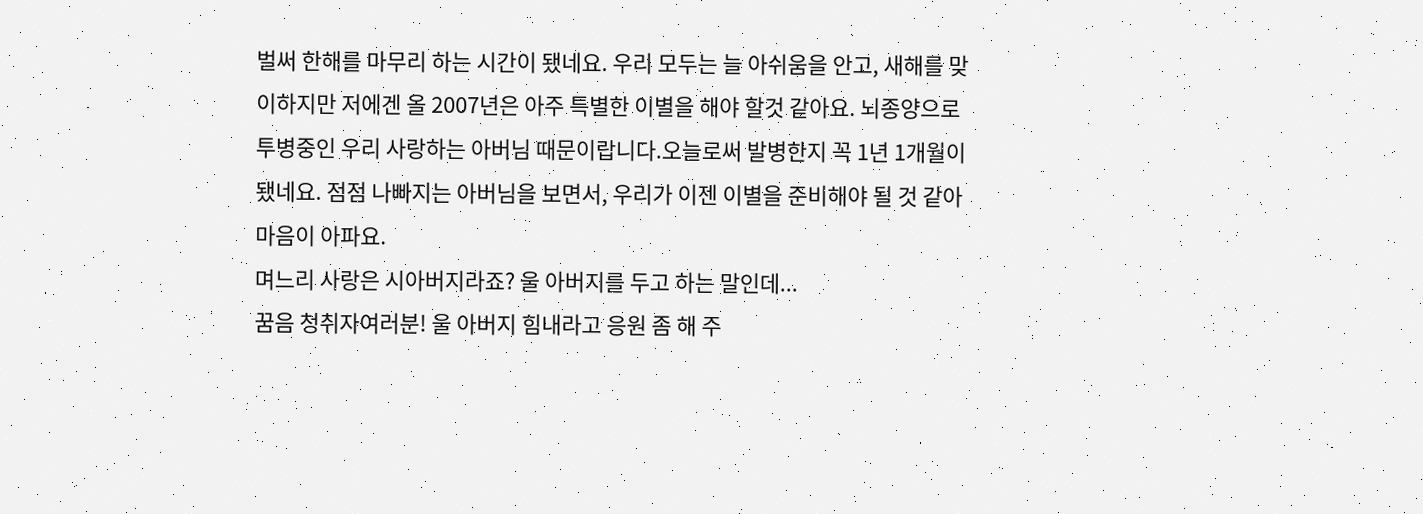벌써 한해를 마무리 하는 시간이 됐네요. 우리 모두는 늘 아쉬움을 안고, 새해를 맞이하지만 저에겐 올 2007년은 아주 특별한 이별을 해야 할것 같아요. 뇌종양으로 투병중인 우리 사랑하는 아버님 때문이랍니다.오늘로써 발병한지 꼭 1년 1개월이 됐네요. 점점 나빠지는 아버님을 보면서, 우리가 이젠 이별을 준비해야 될 것 같아 마음이 아파요.
며느리 사랑은 시아버지라죠? 울 아버지를 두고 하는 말인데...
꿈음 청취자여러분! 울 아버지 힘내라고 응원 좀 해 주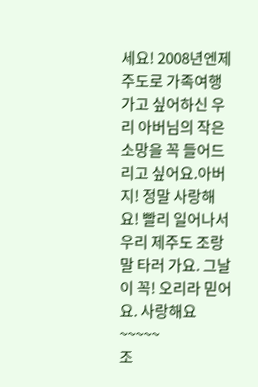세요! 2008년엔제주도로 가족여행 가고 싶어하신 우리 아버님의 작은소망을 꼭 들어드리고 싶어요.아버지! 정말 사랑해요! 빨리 일어나서 우리 제주도 조랑말 타러 가요. 그날이 꼭! 오리라 믿어요. 사랑해요~~~~~
조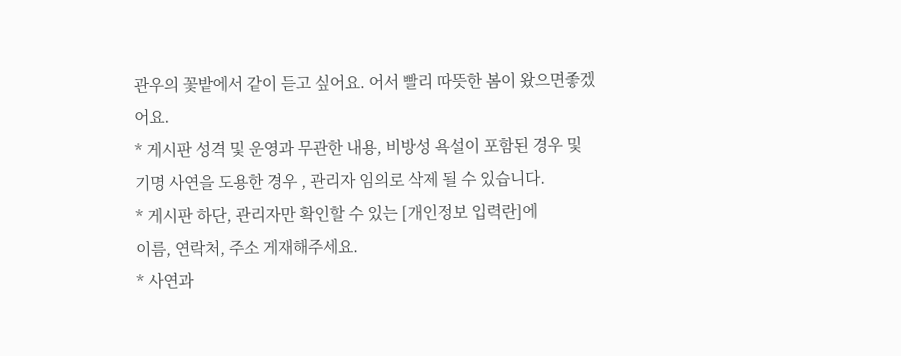관우의 꽃밭에서 같이 듣고 싶어요. 어서 빨리 따뜻한 봄이 왔으면좋겠어요.
* 게시판 성격 및 운영과 무관한 내용, 비방성 욕설이 포함된 경우 및
기명 사연을 도용한 경우 , 관리자 임의로 삭제 될 수 있습니다.
* 게시판 하단, 관리자만 확인할 수 있는 [개인정보 입력란]에
이름, 연락처, 주소 게재해주세요.
* 사연과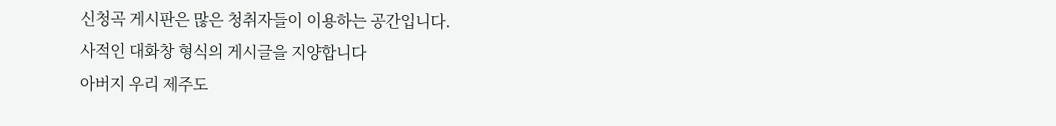신청곡 게시판은 많은 청취자들이 이용하는 공간입니다.
사적인 대화창 형식의 게시글을 지양합니다
아버지 우리 제주도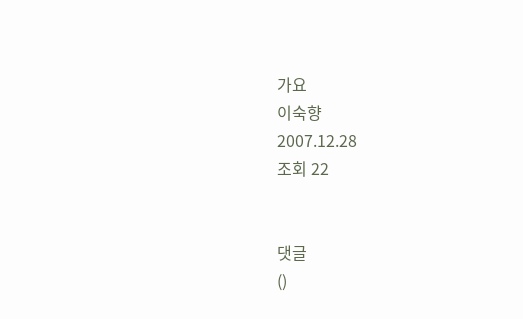가요
이숙향
2007.12.28
조회 22


댓글
()